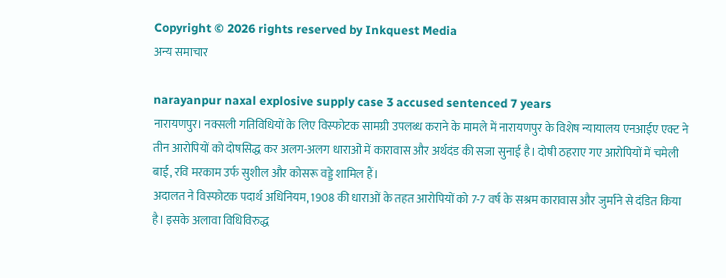Copyright © 2026 rights reserved by Inkquest Media
अन्य समाचार

narayanpur naxal explosive supply case 3 accused sentenced 7 years
नारायणपुर। नक्सली गतिविधियों के लिए विस्फोटक सामग्री उपलब्ध कराने के मामले में नारायणपुर के विशेष न्यायालय एनआईए एक्ट ने तीन आरोपियों को दोषसिद्ध कर अलग-अलग धाराओं में कारावास और अर्थदंड की सजा सुनाई है। दोषी ठहराए गए आरोपियों में चमेली बाई, रवि मरकाम उर्फ सुशील और कोसरू वड्डे शामिल हैं।
अदालत ने विस्फोटक पदार्थ अधिनियम, 1908 की धाराओं के तहत आरोपियों को 7-7 वर्ष के सश्रम कारावास और जुर्माने से दंडित किया है। इसके अलावा विधिविरुद्ध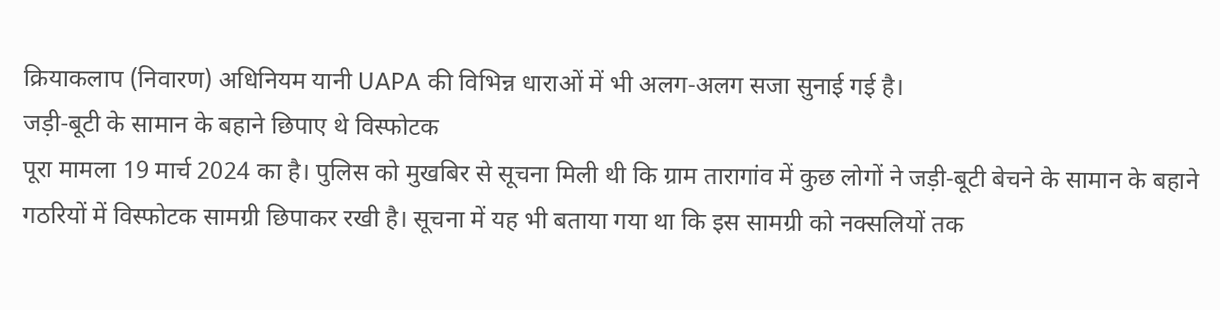क्रियाकलाप (निवारण) अधिनियम यानी UAPA की विभिन्न धाराओं में भी अलग-अलग सजा सुनाई गई है।
जड़ी-बूटी के सामान के बहाने छिपाए थे विस्फोटक
पूरा मामला 19 मार्च 2024 का है। पुलिस को मुखबिर से सूचना मिली थी कि ग्राम तारागांव में कुछ लोगों ने जड़ी-बूटी बेचने के सामान के बहाने गठरियों में विस्फोटक सामग्री छिपाकर रखी है। सूचना में यह भी बताया गया था कि इस सामग्री को नक्सलियों तक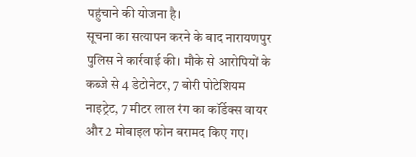पहुंचाने की योजना है।
सूचना का सत्यापन करने के बाद नारायणपुर पुलिस ने कार्रवाई की। मौके से आरोपियों के कब्जे से 4 डेटोनेटर, 7 बोरी पोटेशियम नाइट्रेट, 7 मीटर लाल रंग का कॉर्डेक्स वायर और 2 मोबाइल फोन बरामद किए गए।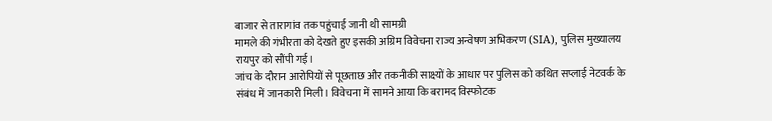बाजार से तारागांव तक पहुंचाई जानी थी सामग्री
मामले की गंभीरता को देखते हुए इसकी अग्रिम विवेचना राज्य अन्वेषण अभिकरण (SIA), पुलिस मुख्यालय रायपुर को सौंपी गई।
जांच के दौरान आरोपियों से पूछताछ और तकनीकी साक्ष्यों के आधार पर पुलिस को कथित सप्लाई नेटवर्क के संबंध में जानकारी मिली। विवेचना में सामने आया कि बरामद विस्फोटक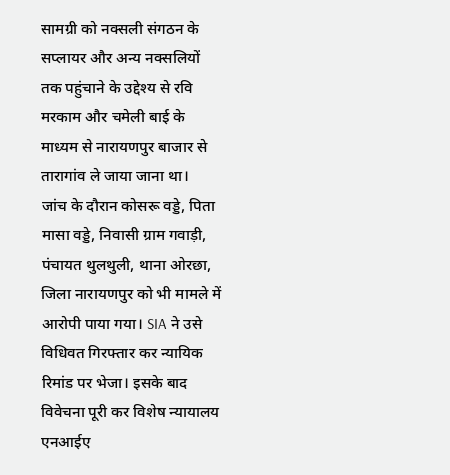सामग्री को नक्सली संगठन के सप्लायर और अन्य नक्सलियों तक पहुंचाने के उद्देश्य से रवि मरकाम और चमेली बाई के माध्यम से नारायणपुर बाजार से तारागांव ले जाया जाना था।
जांच के दौरान कोसरू वड्डे, पिता मासा वड्डे, निवासी ग्राम गवाड़ी, पंचायत थुलथुली, थाना ओरछा, जिला नारायणपुर को भी मामले में आरोपी पाया गया। SIA ने उसे विधिवत गिरफ्तार कर न्यायिक रिमांड पर भेजा। इसके बाद विवेचना पूरी कर विशेष न्यायालय एनआईए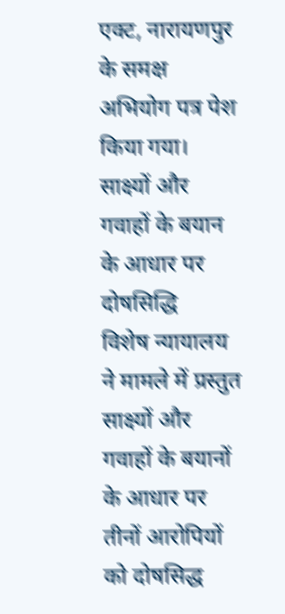एक्ट, नारायणपुर के समक्ष अभियोग पत्र पेश किया गया।
साक्ष्यों और गवाहों के बयान के आधार पर दोषसिद्धि
विशेष न्यायालय ने मामले में प्रस्तुत साक्ष्यों और गवाहों के बयानों के आधार पर तीनों आरोपियों को दोषसिद्ध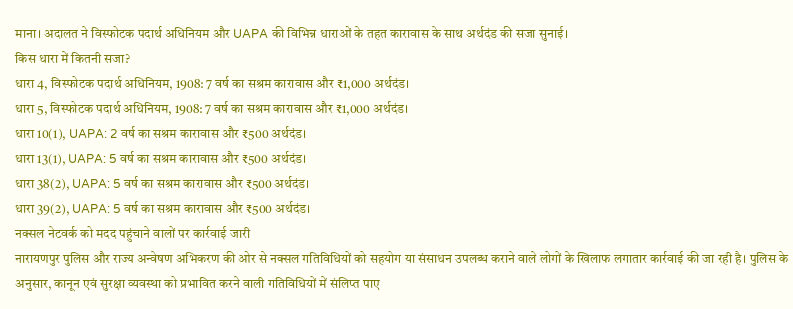माना। अदालत ने विस्फोटक पदार्थ अधिनियम और UAPA की विभिन्न धाराओं के तहत कारावास के साथ अर्थदंड की सजा सुनाई।
किस धारा में कितनी सजा?
धारा 4, विस्फोटक पदार्थ अधिनियम, 1908: 7 वर्ष का सश्रम कारावास और ₹1,000 अर्थदंड।
धारा 5, विस्फोटक पदार्थ अधिनियम, 1908: 7 वर्ष का सश्रम कारावास और ₹1,000 अर्थदंड।
धारा 10(1), UAPA: 2 वर्ष का सश्रम कारावास और ₹500 अर्थदंड।
धारा 13(1), UAPA: 5 वर्ष का सश्रम कारावास और ₹500 अर्थदंड।
धारा 38(2), UAPA: 5 वर्ष का सश्रम कारावास और ₹500 अर्थदंड।
धारा 39(2), UAPA: 5 वर्ष का सश्रम कारावास और ₹500 अर्थदंड।
नक्सल नेटवर्क को मदद पहुंचाने वालों पर कार्रवाई जारी
नारायणपुर पुलिस और राज्य अन्वेषण अभिकरण की ओर से नक्सल गतिविधियों को सहयोग या संसाधन उपलब्ध कराने वाले लोगों के खिलाफ लगातार कार्रवाई की जा रही है। पुलिस के अनुसार, कानून एवं सुरक्षा व्यवस्था को प्रभावित करने वाली गतिविधियों में संलिप्त पाए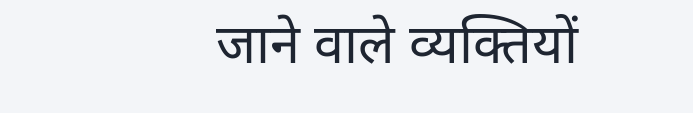जाने वाले व्यक्तियों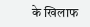के खिलाफ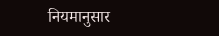नियमानुसार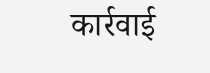कार्रवाई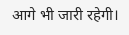आगे भी जारी रहेगी।